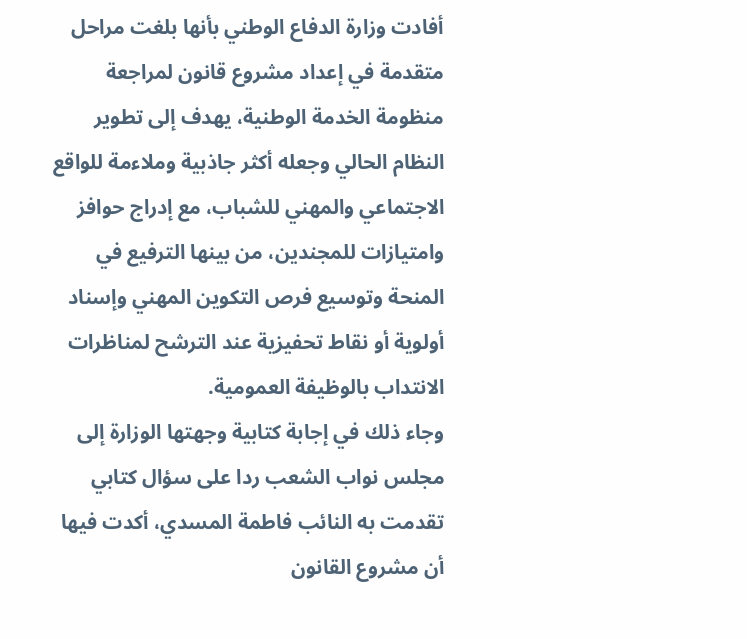أفادت وزارة الدفاع الوطني بأنها بلغت مراحل متقدمة في إعداد مشروع قانون لمراجعة منظومة الخدمة الوطنية، يهدف إلى تطوير النظام الحالي وجعله أكثر جاذبية وملاءمة للواقع الاجتماعي والمهني للشباب، مع إدراج حوافز وامتيازات للمجندين، من بينها الترفيع في المنحة وتوسيع فرص التكوين المهني وإسناد أولوية أو نقاط تحفيزية عند الترشح لمناظرات الانتداب بالوظيفة العمومية.
وجاء ذلك في إجابة كتابية وجهتها الوزارة إلى مجلس نواب الشعب ردا على سؤال كتابي تقدمت به النائب فاطمة المسدي، أكدت فيها أن مشروع القانون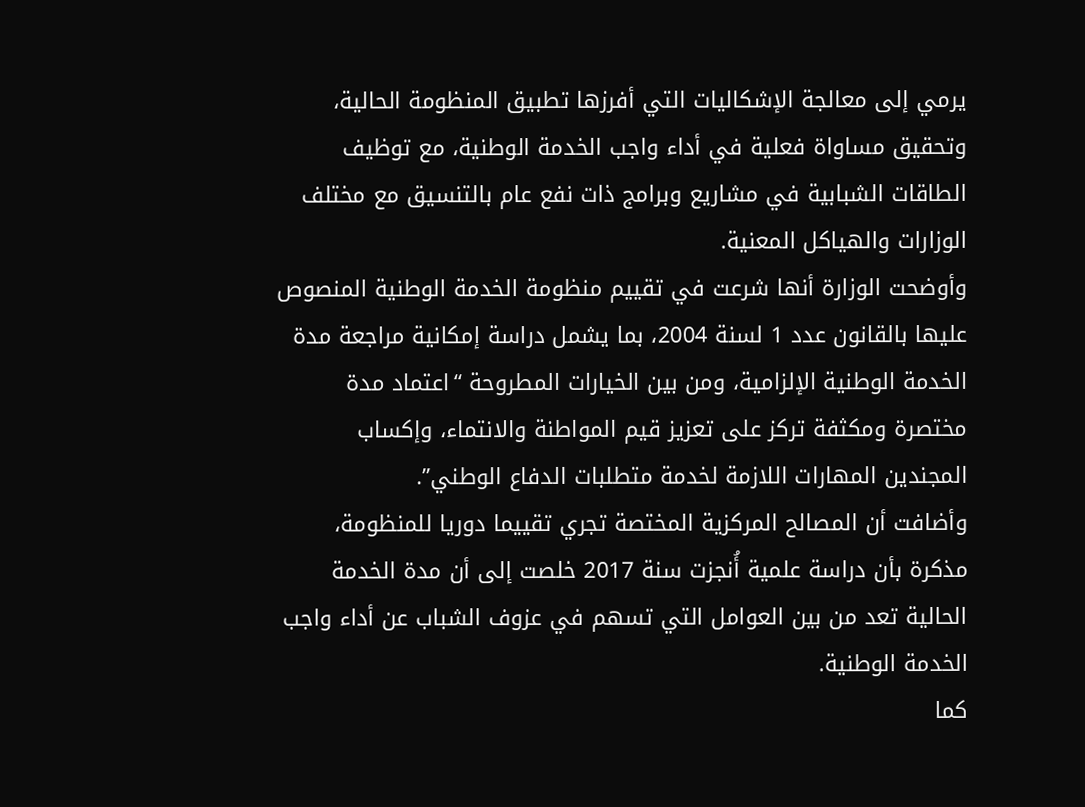يرمي إلى معالجة الإشكاليات التي أفرزها تطبيق المنظومة الحالية، وتحقيق مساواة فعلية في أداء واجب الخدمة الوطنية، مع توظيف الطاقات الشبابية في مشاريع وبرامج ذات نفع عام بالتنسيق مع مختلف الوزارات والهياكل المعنية.
وأوضحت الوزارة أنها شرعت في تقييم منظومة الخدمة الوطنية المنصوص عليها بالقانون عدد 1 لسنة 2004، بما يشمل دراسة إمكانية مراجعة مدة الخدمة الوطنية الإلزامية، ومن بين الخيارات المطروحة “اعتماد مدة مختصرة ومكثفة تركز على تعزيز قيم المواطنة والانتماء، وإكساب المجندين المهارات اللازمة لخدمة متطلبات الدفاع الوطني”.
وأضافت أن المصالح المركزية المختصة تجري تقييما دوريا للمنظومة، مذكرة بأن دراسة علمية أُنجزت سنة 2017 خلصت إلى أن مدة الخدمة الحالية تعد من بين العوامل التي تسهم في عزوف الشباب عن أداء واجب الخدمة الوطنية.
كما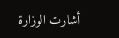أشارت الوزارة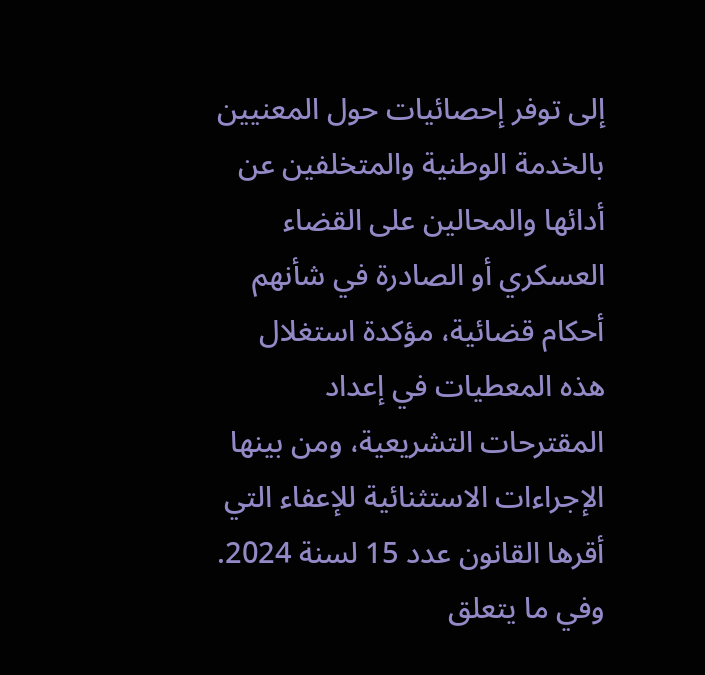إلى توفر إحصائيات حول المعنيين بالخدمة الوطنية والمتخلفين عن أدائها والمحالين على القضاء العسكري أو الصادرة في شأنهم أحكام قضائية، مؤكدة استغلال هذه المعطيات في إعداد المقترحات التشريعية، ومن بينها الإجراءات الاستثنائية للإعفاء التي أقرها القانون عدد 15 لسنة 2024.
وفي ما يتعلق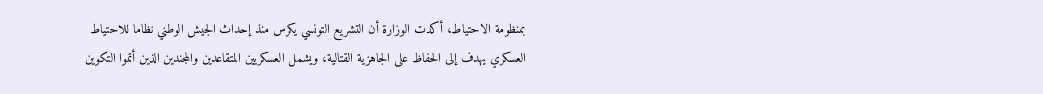بمنظومة الاحتياط، أكدت الوزارة أن التشريع التونسي يكرس منذ إحداث الجيش الوطني نظاما للاحتياط العسكري يهدف إلى الحفاظ على الجاهزية القتالية، ويشمل العسكريين المتقاعدين والمجندين الذين أتموا التكوين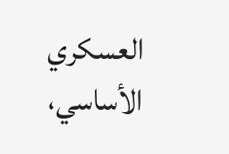العسكري الأساسي،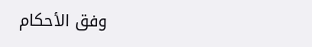وفق الأحكام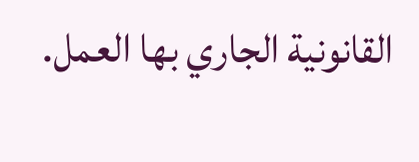القانونية الجاري بها العمل.